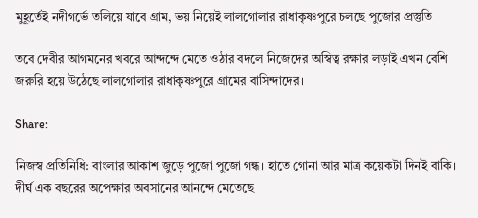মুহূর্তেই নদীগর্ভে তলিয়ে যাবে গ্রাম, ভয় নিয়েই লালগোলার রাধাকৃষ্ণপুরে চলছে পুজোর প্রস্তুতি

তবে দেবীর আগমনের খবরে আন্দন্দে মেতে ওঠার বদলে নিজেদের অস্বিত্ব রক্ষার লড়াই এখন বেশি জরুরি হয়ে উঠেছে লালগোলার রাধাকৃষ্ণপুরে গ্রামের বাসিন্দাদের।

Share:

নিজস্ব প্রতিনিধি: বাংলার আকাশ জুড়ে পুজো পুজো গন্ধ। হাতে গোনা আর মাত্র কয়েকটা দিনই বাকি। দীর্ঘ এক বছরের অপেক্ষার অবসানের আনন্দে মেতেছে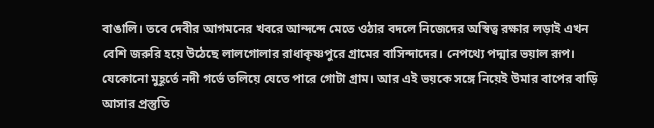বাঙালি। তবে দেবীর আগমনের খবরে আন্দন্দে মেতে ওঠার বদলে নিজেদের অস্বিত্ব রক্ষার লড়াই এখন বেশি জরুরি হয়ে উঠেছে লালগোলার রাধাকৃষ্ণপুরে গ্রামের বাসিন্দাদের। নেপথ্যে পদ্মার ভয়াল রূপ। যেকোনো মুহূর্তে নদী গর্ভে তলিয়ে যেতে পারে গোটা গ্রাম। আর এই ভয়কে সঙ্গে নিয়েই উমার বাপের বাড়ি আসার প্রস্তুতি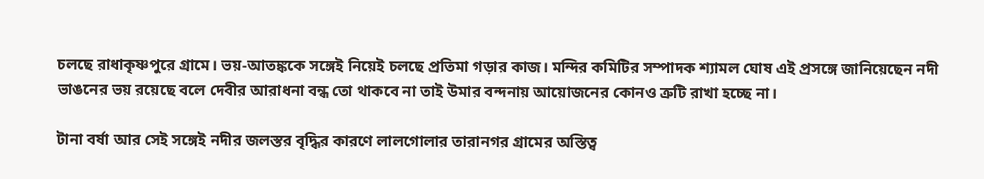চলছে রাধাকৃষ্ণপুরে গ্রামে। ভয়-আতঙ্ককে সঙ্গেই নিয়েই চলছে প্রতিমা গড়ার কাজ। মন্দির কমিটির সম্পাদক শ্যামল ঘোষ এই প্রসঙ্গে জানিয়েছেন নদী ভাঙনের ভয় রয়েছে বলে দেবীর আরাধনা বন্ধ তো থাকবে না তাই উমার বন্দনায় আয়োজনের কোনও ত্রুটি রাখা হচ্ছে না।

টানা বর্ষা আর সেই সঙ্গেই নদীর জলস্তর বৃদ্ধির কারণে লালগোলার তারানগর গ্রামের অস্তিত্ব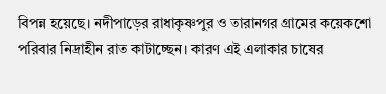বিপন্ন হয়েছে। নদীপাড়ের রাধাকৃষ্ণপুর ও তারানগর গ্রামের কয়েকশো পরিবার নিদ্রাহীন রাত কাটাচ্ছেন। কারণ এই এলাকার চাষের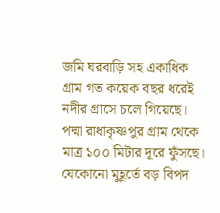জমি ঘরবাড়ি সহ একাধিক গ্রাম গত কয়েক বছর ধরেই নদীর গ্রাসে চলে গিয়েছে। পদ্মা রাধাকৃষ্ণপুর গ্রাম থেকে মাত্র ১০০ মিটার দূরে ফুঁসছে। যেকোনো মুহূর্তে বড় বিপদ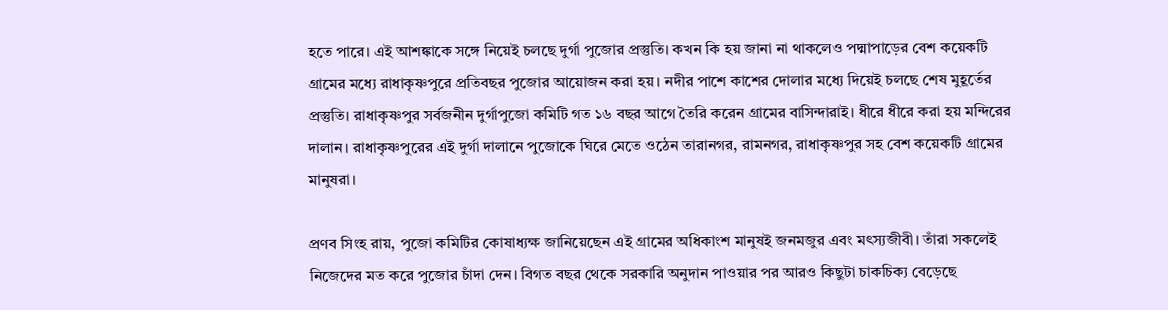হতে পারে। এই আশঙ্কাকে সঙ্গে নিয়েই চলছে দুর্গা পুজোর প্রস্তুতি। কখন কি হয় জানা না থাকলেও পদ্মাপাড়ের বেশ কয়েকটি গ্রামের মধ্যে রাধাকৃষ্ণপুরে প্রতিবছর পুজোর আয়োজন করা হয়। নদীর পাশে কাশের দোলার মধ্যে দিয়েই চলছে শেষ মুহূর্তের প্রস্তুতি। রাধাকৃষ্ণপুর সর্বজনীন দুর্গাপুজো কমিটি গত ১৬ বছর আগে তৈরি করেন গ্রামের বাসিন্দারাই। ধীরে ধীরে করা হয় মন্দিরের দালান। রাধাকৃষ্ণপুরের এই দুর্গা দালানে পুজোকে ঘিরে মেতে ওঠেন তারানগর, রামনগর, রাধাকৃষ্ণপুর সহ বেশ কয়েকটি গ্রামের মানুষরা।

প্রণব সিংহ রায়, পুজো কমিটির কোষাধ্যক্ষ জানিয়েছেন এই গ্রামের অধিকাংশ মানুষই জনমজুর এবং মৎস্যজীবী। তাঁরা সকলেই নিজেদের মত করে পুজোর চাঁদা দেন। বিগত বছর থেকে সরকারি অনুদান পাওয়ার পর আরও কিছুটা চাকচিক্য বেড়েছে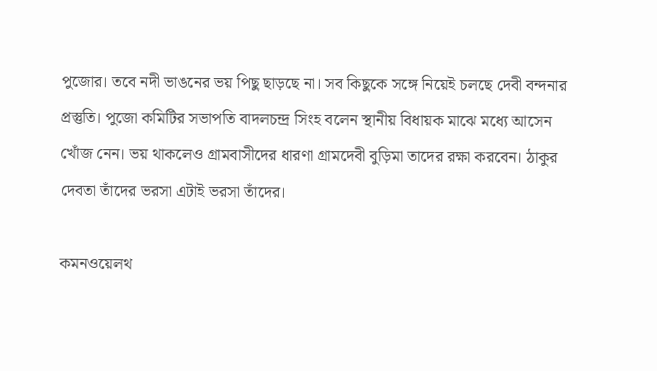পুজোর। তবে নদী ভাঙনের ভয় পিছু ছাড়ছে না। সব কিছুকে সঙ্গে নিয়েই চলছে দেবী বন্দনার প্রস্তুতি। পুজো কমিটির সভাপতি বাদলচন্দ্র সিংহ বলেন স্থানীয় বিধায়ক মাঝে মধ্যে আসেন খোঁজ নেন। ভয় থাকলেও গ্রামবাসীদের ধারণা গ্রামদেবী বুড়িমা তাদের রক্ষা করবেন। ঠাকুর দেবতা তাঁদের ভরসা এটাই ভরসা তাঁদের।

কমনওয়েলথ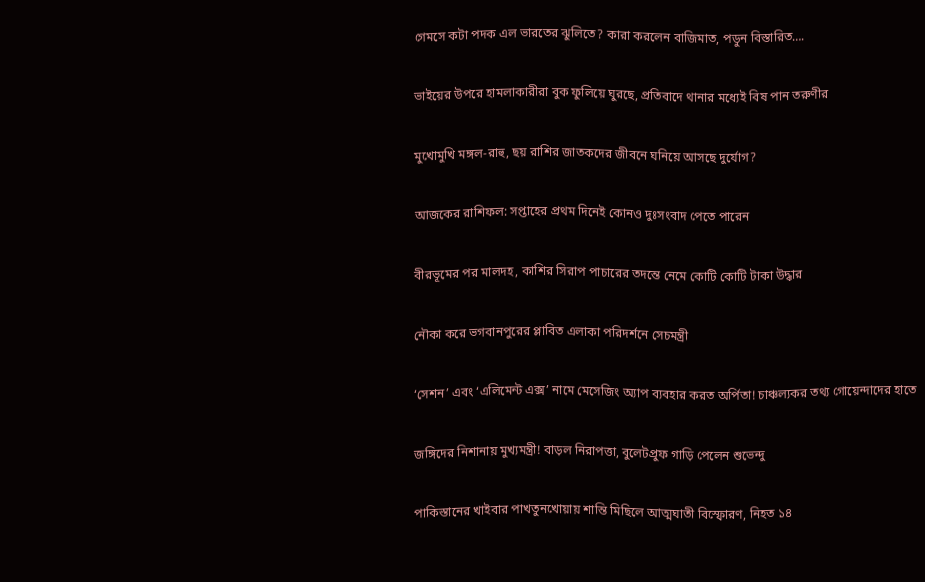গেমসে কটা পদক এল ভারতের ঝুলিতে? কারা করলেন বাজিমাত, পডুন বিস্তারিত….

ভাইয়ের উপরে হামলাকারীরা বুক ফুলিয়ে ঘুরছে, প্রতিবাদে থানার মধ্যেই বিষ পান তরুণীর

মুখোমুখি মঙ্গল-রাহু, ছয় রাশির জাতকদের জীবনে ঘনিয়ে আসছে দুর্যোগ?

আজকের রাশিফল: সপ্তাহের প্রথম দিনেই কোনও দুঃসংবাদ পেতে পারেন

বীরভূমের পর মালদহ, কাশির সিরাপ পাচারের তদন্তে নেমে কোটি কোটি টাকা উদ্ধার

নৌকা করে ভগবানপুরের প্লাবিত এলাকা পরিদর্শনে সেচমন্ত্রী

‘সেশন’ এবং ‘এলিমেন্ট এক্স’ নামে মেসেজিং অ্যাপ ব্যবহার করত অর্পিতা! চাঞ্চল্যকর তথ্য গোয়েন্দাদের হাতে

জঙ্গিদের নিশানায় মুখ্যমন্ত্রী! বাড়ল নিরাপত্তা, বুলেটপ্রুফ গাড়ি পেলেন শুভেন্দু

পাকিস্তানের খাইবার পাখতুনখোয়ায় শান্তি মিছিলে আত্মঘাতী বিস্ফোরণ, নিহত ১৪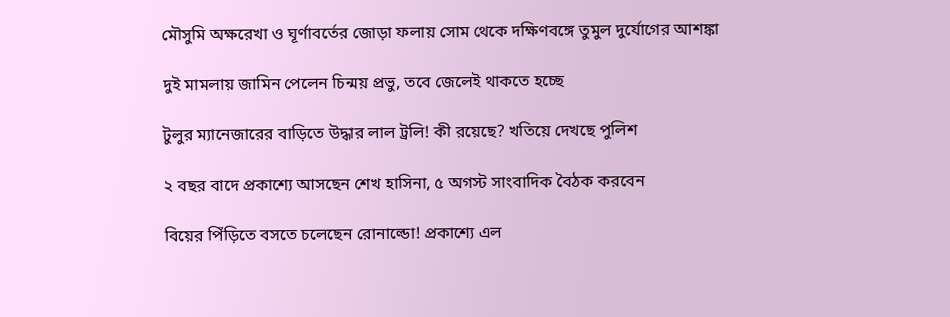মৌসুমি অক্ষরেখা ও ঘূর্ণাবর্তের জোড়া ফলায় সোম থেকে দক্ষিণবঙ্গে তুমুল দুর্যোগের আশঙ্কা

দুই মামলায় জামিন পেলেন চিন্ময় প্রভু, তবে জেলেই থাকতে হচ্ছে

টুলুর ম্যানেজারের বাড়িতে উদ্ধার লাল ট্রলি! কী রয়েছে? খতিয়ে দেখছে পুলিশ

২ বছর বাদে প্রকাশ্যে আসছেন শেখ হাসিনা, ৫ অগস্ট সাংবাদিক বৈঠক করবেন

বিয়ের পিঁড়িতে বসতে চলেছেন রোনাল্ডো! প্রকাশ্যে এল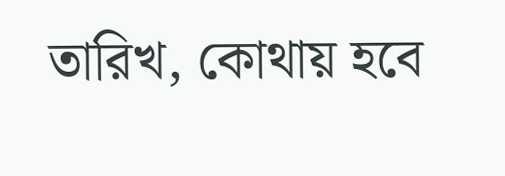তারিখ, কোথায় হবে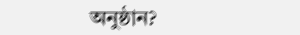অনুষ্ঠান?